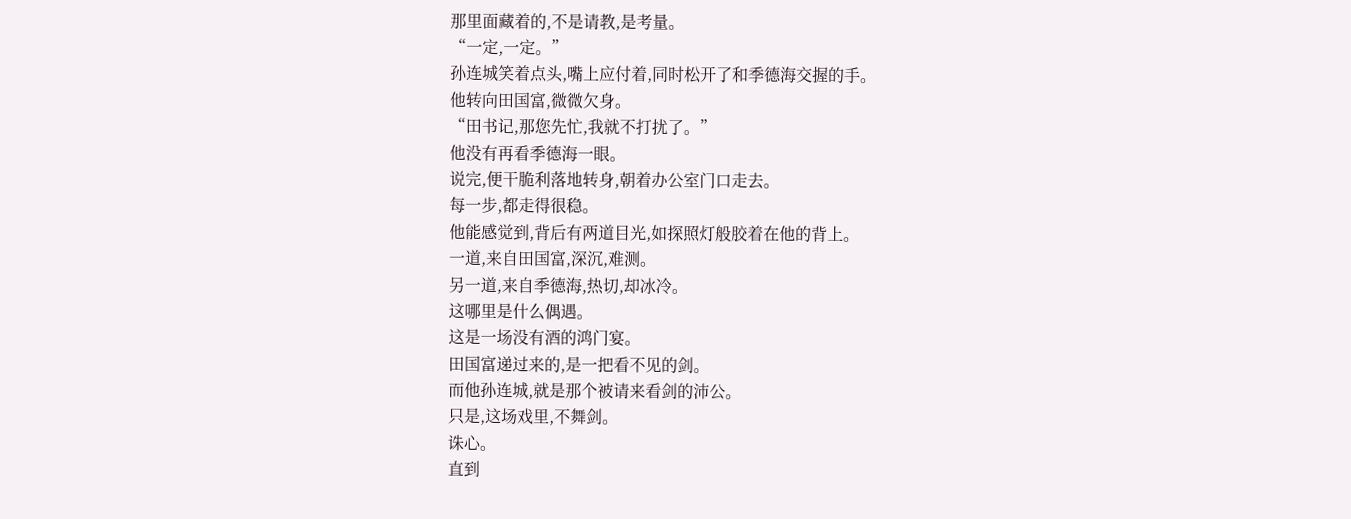那里面藏着的,不是请教,是考量。
“一定,一定。”
孙连城笑着点头,嘴上应付着,同时松开了和季德海交握的手。
他转向田国富,微微欠身。
“田书记,那您先忙,我就不打扰了。”
他没有再看季德海一眼。
说完,便干脆利落地转身,朝着办公室门口走去。
每一步,都走得很稳。
他能感觉到,背后有两道目光,如探照灯般胶着在他的背上。
一道,来自田国富,深沉,难测。
另一道,来自季德海,热切,却冰冷。
这哪里是什么偶遇。
这是一场没有酒的鸿门宴。
田国富递过来的,是一把看不见的剑。
而他孙连城,就是那个被请来看剑的沛公。
只是,这场戏里,不舞剑。
诛心。
直到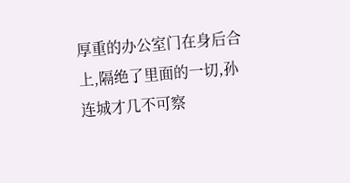厚重的办公室门在身后合上,隔绝了里面的一切,孙连城才几不可察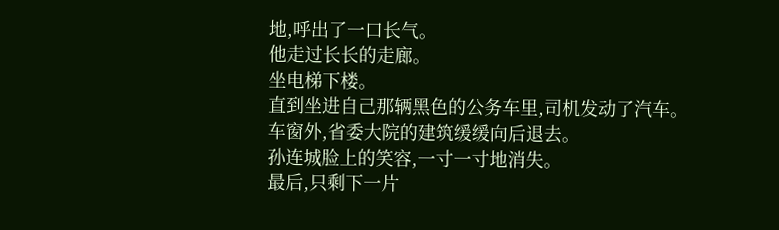地,呼出了一口长气。
他走过长长的走廊。
坐电梯下楼。
直到坐进自己那辆黑色的公务车里,司机发动了汽车。
车窗外,省委大院的建筑缓缓向后退去。
孙连城脸上的笑容,一寸一寸地消失。
最后,只剩下一片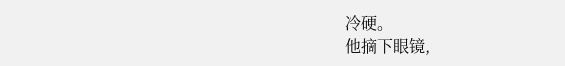冷硬。
他摘下眼镜,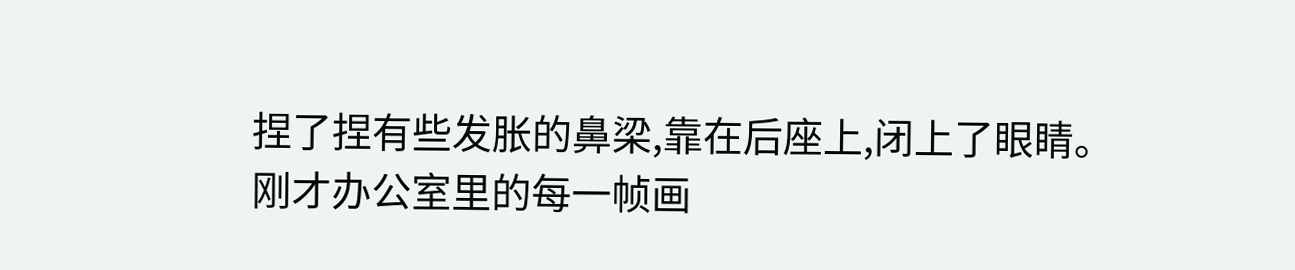捏了捏有些发胀的鼻梁,靠在后座上,闭上了眼睛。
刚才办公室里的每一帧画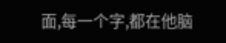面,每一个字,都在他脑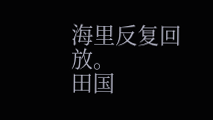海里反复回放。
田国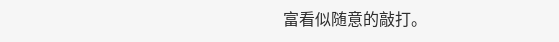富看似随意的敲打。